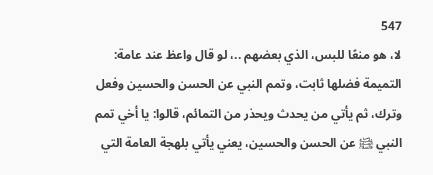547
لا، هو منعًا للبس، الذي بعضهم ..، لو قال واعظ عند عامة: التميمة فضلها ثابت، وتمم النبي عن الحسن والحسين وفعل وترك، ثم يأتي من يحدث ويحذر من التمائم، قالوا: يا أخي تمم النبي ﵊ عن الحسن والحسين، يعني يأتي بلهجة العامة التي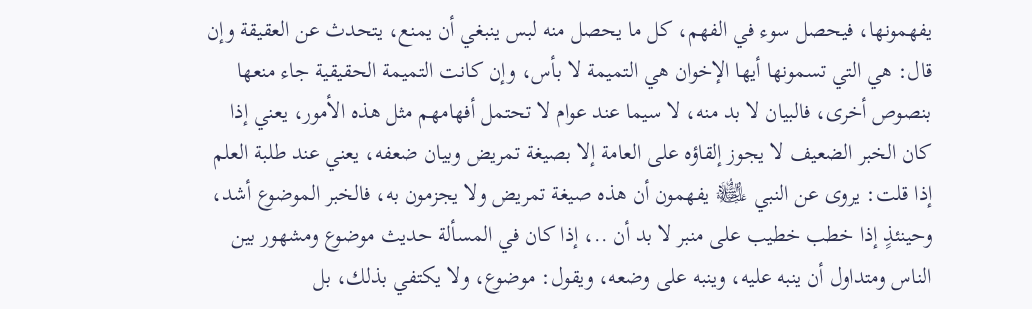يفهمونها، فيحصل سوء في الفهم، كل ما يحصل منه لبس ينبغي أن يمنع، يتحدث عن العقيقة وإن قال: هي التي تسمونها أيها الإخوان هي التميمة لا بأس، وإن كانت التميمة الحقيقية جاء منعها بنصوص أخرى، فالبيان لا بد منه، لا سيما عند عوام لا تحتمل أفهامهم مثل هذه الأمور، يعني إذا كان الخبر الضعيف لا يجوز إلقاؤه على العامة إلا بصيغة تمريض وبيان ضعفه، يعني عند طلبة العلم إذا قلت: يروى عن النبي ﵊ يفهمون أن هذه صيغة تمريض ولا يجزمون به، فالخبر الموضوع أشد، وحينئذٍ إذا خطب خطيب على منبر لا بد أن ..، إذا كان في المسألة حديث موضوع ومشهور بين الناس ومتداول أن ينبه عليه، وينبه على وضعه، ويقول: موضوع، ولا يكتفي بذلك، بل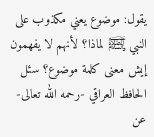يقول: موضوع يعني مكذوب على النبي ﵊ لماذا؟ لأنهم لا يفهمون إيش معنى كلمة موضوع؟ سئل الحافظ العراقي -رحمه الله تعالى- عن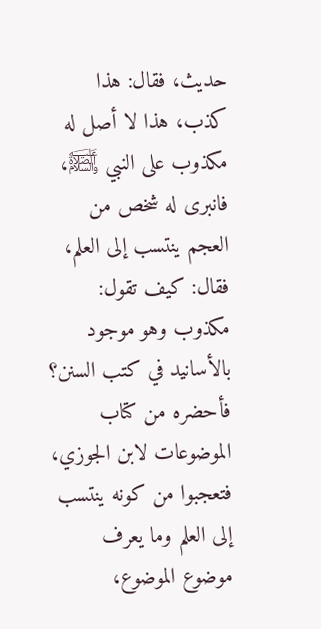حديث، فقال: هذا كذب، هذا لا أصل له مكذوب على النبي ﵊، فانبرى له شخص من العجم ينتسب إلى العلم، فقال: كيف تقول: مكذوب وهو موجود بالأسانيد في كتب السنن؟ فأحضره من كتاب الموضوعات لابن الجوزي، فتعجبوا من كونه ينتسب إلى العلم وما يعرف موضوع الموضوع،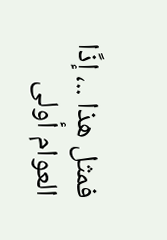فمثل هذا ..، إذًا العوام أولى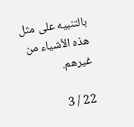بالتنبيه على مثل هذه الأشياء من غيرهم.

22 / 3